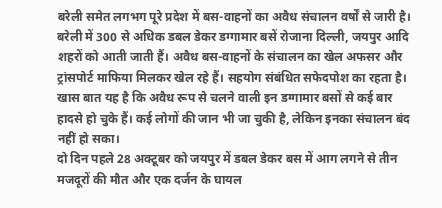बरेली समेत लगभग पूरे प्रदेश में बस-वाहनों का अवैध संचालन वर्षों से जारी है। बरेली में 300 से अधिक डबल डेकर डग्गामार बसें रोजाना दिल्ली, जयपुर आदि शहरों को आती जाती हैं। अवैध बस-वाहनों के संचालन का खेल अफसर और ट्रांसपोर्ट माफिया मिलकर खेल रहे हैं। सहयोग संबंधित सफेदपोश का रहता है। खास बात यह है कि अवैध रूप से चलने वाली इन डग्गामार बसों से कई बार हादसे हो चुके हैं। कई लोगों की जान भी जा चुकी है, लेकिन इनका संचालन बंद नहीं हो सका।
दो दिन पहले 28 अक्टूबर को जयपुर में डबल डेकर बस में आग लगने से तीन मजदूरों की मौत और एक दर्जन के घायल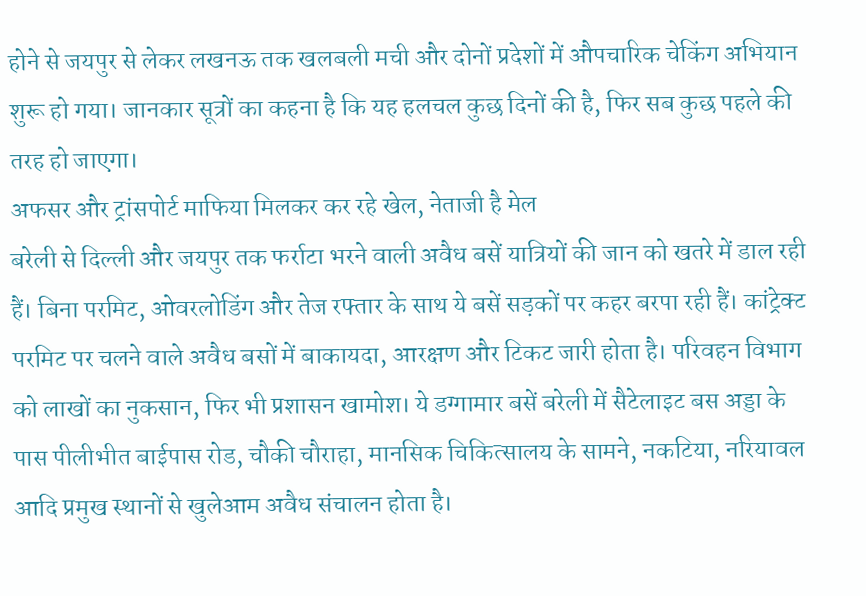होने से जयपुर से लेकर लखनऊ तक खलबली मची और दोनों प्रदेशों में औपचारिक चेकिंग अभियान शुरू हो गया। जानकार सूत्रों का कहना है कि यह हलचल कुछ दिनों की है, फिर सब कुछ पहले की तरह हो जाएगा।
अफसर और ट्रांसपोर्ट माफिया मिलकर कर रहे खेल, नेताजी है मेल
बरेली से दिल्ली और जयपुर तक फर्राटा भरने वाली अवैध बसें यात्रियों की जान को खतरे में डाल रही हैं। बिना परमिट, ओवरलोडिंग और तेज रफ्तार के साथ ये बसें सड़कों पर कहर बरपा रही हैं। कांट्रेक्ट परमिट पर चलने वाले अवैध बसों में बाकायदा, आरक्षण और टिकट जारी होता है। परिवहन विभाग को लाखों का नुकसान, फिर भी प्रशासन खामोश। ये डग्गामार बसें बरेली में सैटेलाइट बस अड्डा के पास पीलीभीत बाईपास रोड, चौकी चौराहा, मानसिक चिकित्सालय के सामने, नकटिया, नरियावल आदि प्रमुख स्थानों से खुलेआम अवैध संचालन होता है।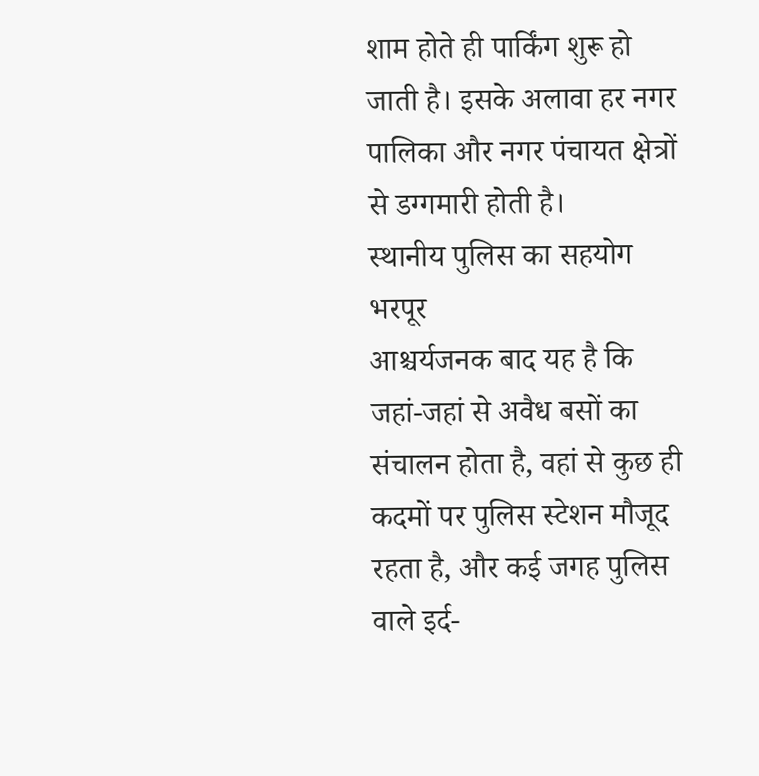शाम होते ही पार्किंग शुरू हो जाती है। इसके अलावा हर नगर पालिका और नगर पंचायत क्षेत्रों से डग्गमारी होती है।
स्थानीय पुलिस का सहयोग भरपूर
आश्चर्यजनक बाद यह है कि जहां-जहां से अवैध बसों का संचालन होता है, वहां से कुछ ही कदमों पर पुलिस स्टेशन मौजूद रहता है, और कई जगह पुलिस वाले इर्द-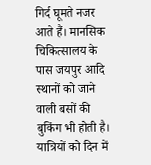गिर्द घूमते नजर आते हैं। मानसिक चिकित्सालय के पास जयपुर आदि स्थानों को जाने वाली बसों की बुकिंग भी होती है। यात्रियों को दिन में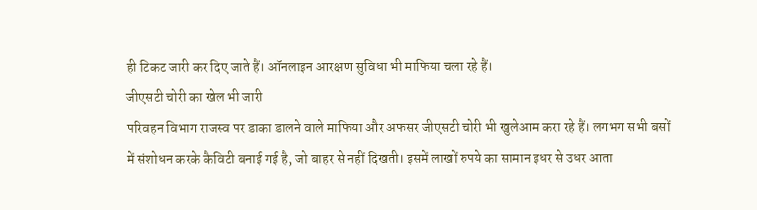ही टिकट जारी कर दिए जाते हैं। ऑनलाइन आरक्षण सुविधा भी माफिया चला रहे हैं।
जीएसटी चोरी का खेल भी जारी
परिवहन विभाग राजस्व पर डाका डालने वाले माफिया और अफसर जीएसटी चोरी भी खुलेआम करा रहे हैं। लगभग सभी बसों में संशोधन करके कैविटी बनाई गई है, जो बाहर से नहीं दिखती। इसमें लाखों रुपये का सामान इधर से उधर आता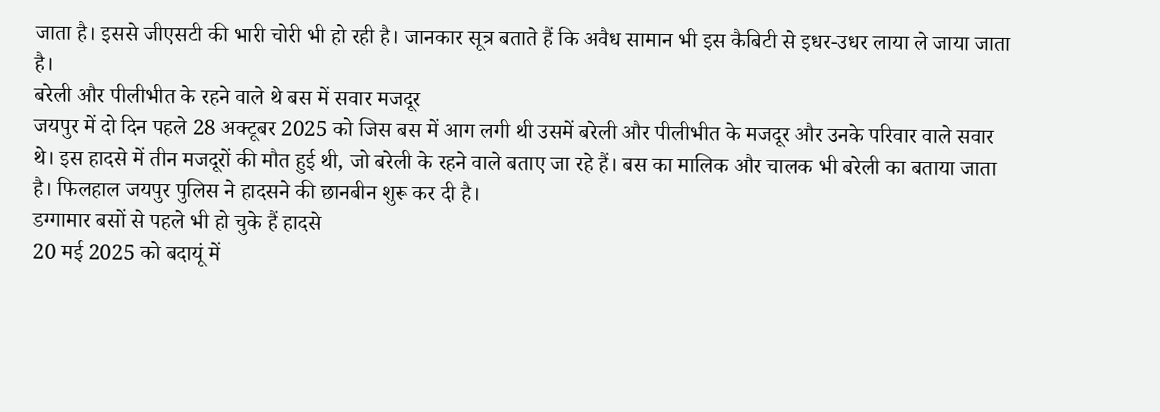जाता है। इससे जीएसटी की भारी चोरी भी हो रही है। जानकार सूत्र बताते हैं कि अवैध सामान भी इस कैबिटी से इधर-उधर लाया ले जाया जाता है।
बरेली और पीलीभीत के रहने वाले थे बस में सवार मजदूर
जयपुर में दो दिन पहले 28 अक्टूबर 2025 को जिस बस में आग लगी थी उसमें बरेली और पीलीभीत के मजदूर और उनके परिवार वाले सवार थे। इस हादसे में तीन मजदूरों की मौत हुई थी, जो बरेली के रहने वाले बताए जा रहे हैं। बस का मालिक और चालक भी बरेली का बताया जाता है। फिलहाल जयपुर पुलिस ने हादसने की छानबीन शुरू कर दी है।
डग्गामार बसों से पहले भी हो चुके हैं हादसे
20 मई 2025 को बदायूं में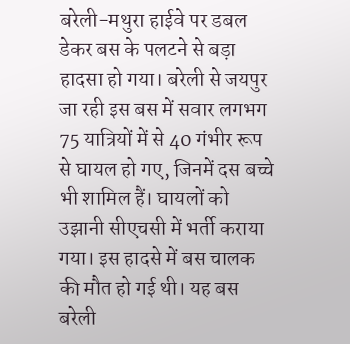बरेली-मथुरा हाईवे पर डबल डेकर बस के पलटने से बड़ा हादसा हो गया। बरेली से जयपुर जा रही इस बस में सवार लगभग 75 यात्रियों में से 40 गंभीर रूप से घायल हो गए, जिनमें दस बच्चे भी शामिल हैं। घायलों को उझानी सीएचसी में भर्ती कराया गया। इस हादसे में बस चालक की मौत हो गई थी। यह बस बरेली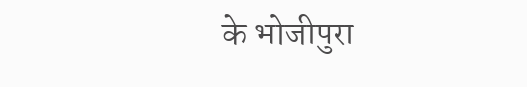के भोजीपुरा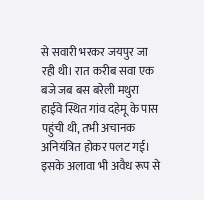से सवारी भरकर जयपुर जा रही थी। रात करीब सवा एक बजे जब बस बरेली मथुरा हाईवे स्थित गांव दहेमू के पास पहुंची थी, तभी अचानक अनियंत्रित होकर पलट गई। इसके अलावा भी अवैध रूप से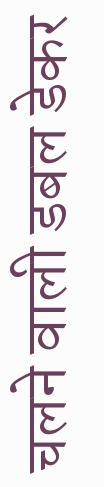चलने वाली डबल डेकर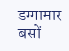डग्गामार बसों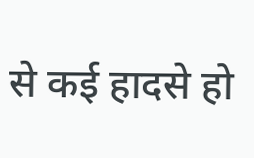से कई हादसे हो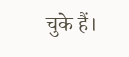चुके हैं।